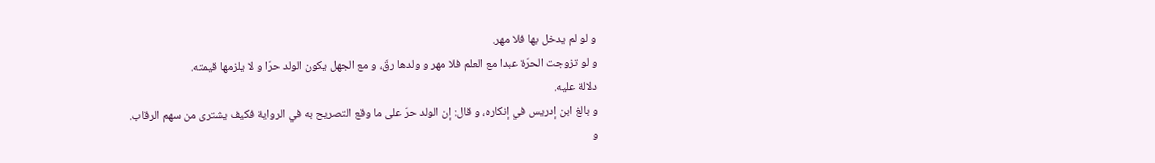و لو لم يدخل بها فلا مهر.
و لو تزوجت الحرّة عبدا مع العلم فلا مهر و ولدها رقّ، و مع الجهل يكون الولد حرّا و لا يلزمها قيمته.
دلالة عليه.
و بالغ ابن إدريس في إنكاره، و قال: إن الولد حرّ على ما وقع التصريح به في الرواية فكيف يشترى من سهم الرقاب.
و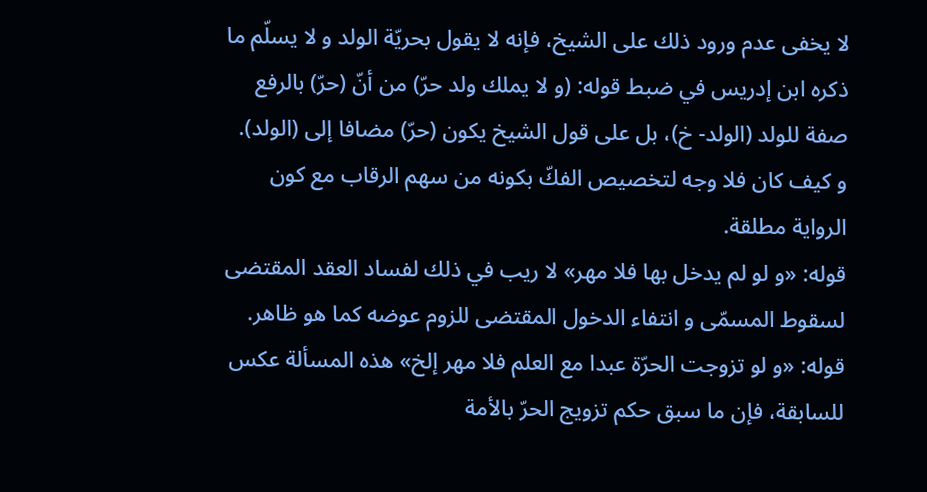لا يخفى عدم ورود ذلك على الشيخ، فإنه لا يقول بحريّة الولد و لا يسلّم ما ذكره ابن إدريس في ضبط قوله: (و لا يملك ولد حرّ) من أنّ (حرّ) بالرفع صفة للولد (الولد- خ)، بل على قول الشيخ يكون (حرّ) مضافا إلى (الولد).
و كيف كان فلا وجه لتخصيص الفكّ بكونه من سهم الرقاب مع كون الرواية مطلقة.
قوله: «و لو لم يدخل بها فلا مهر» لا ريب في ذلك لفساد العقد المقتضى لسقوط المسمّى و انتفاء الدخول المقتضى للزوم عوضه كما هو ظاهر.
قوله: «و لو تزوجت الحرّة عبدا مع العلم فلا مهر إلخ» هذه المسألة عكس للسابقة، فإن ما سبق حكم تزويج الحرّ بالأمة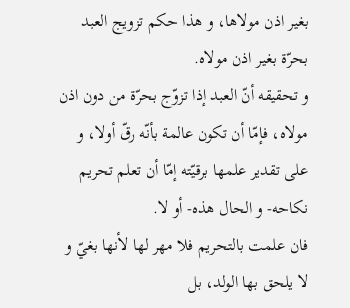بغير اذن مولاها، و هذا حكم تزويج العبد بحرّة بغير اذن مولاه.
و تحقيقه أنّ العبد إذا تزوّج بحرّة من دون اذن مولاه، فإمّا أن تكون عالمة بأنّه رقّ أولا، و على تقدير علمها برقيّته إمّا أن تعلم تحريم نكاحه- و الحال هذه- أو لا.
فان علمت بالتحريم فلا مهر لها لأنها بغيّ و لا يلحق بها الولد، بل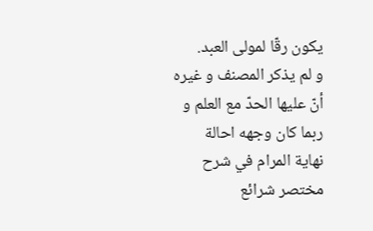يكون رقّا لمولى العبد.
و لم يذكر المصنف و غيره أنّ عليها الحدّ مع العلم و ربما كان وجهه احالة
نهاية المرام في شرح مختصر شرائع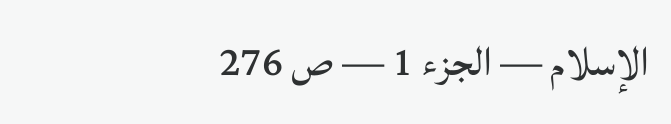الإسلام — الجزء 1 — ص 276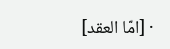· [امّا العقد]